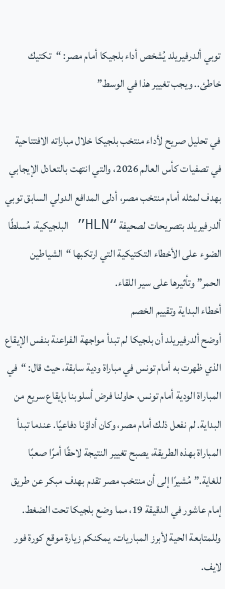توبي ألدرفيريلد يُشخص أداء بلجيكا أمام مصر: “تكتيك خاطئ.. ويجب تغيير هذا في الوسط”

في تحليل صريح لأداء منتخب بلجيكا خلال مباراته الافتتاحية في تصفيات كأس العالم 2026، والتي انتهت بالتعادل الإيجابي بهدف لمثله أمام منتخب مصر، أدلى المدافع الدولي السابق توبي ألدرفيريلد بتصريحات لصحيفة “HLN” البلجيكية، مُسلطًا الضوء على الأخطاء التكتيكية التي ارتكبها “الشياطين الحمر” وتأثيرها على سير اللقاء.
أخطاء البداية وتقييم الخصم
أوضح ألدرفيريلد أن بلجيكا لم تبدأ مواجهة الفراعنة بنفس الإيقاع الذي ظهرت به أمام تونس في مباراة ودية سابقة، حيث قال: “في المباراة الودية أمام تونس، حاولنا فرض أسلوبنا بإيقاع سريع من البداية. لم نفعل ذلك أمام مصر، وكان أداؤنا دفاعيًا. عندما تبدأ المباراة بهذه الطريقة، يصبح تغيير النتيجة لاحقًا أمرًا صعبًا للغاية.” مُشيرًا إلى أن منتخب مصر تقدم بهدف مبكر عن طريق إمام عاشور في الدقيقة 19، مما وضع بلجيكا تحت الضغط. وللمتابعة الحية لأبرز المباريات، يمكنكم زيارة موقع كورة فور لايف.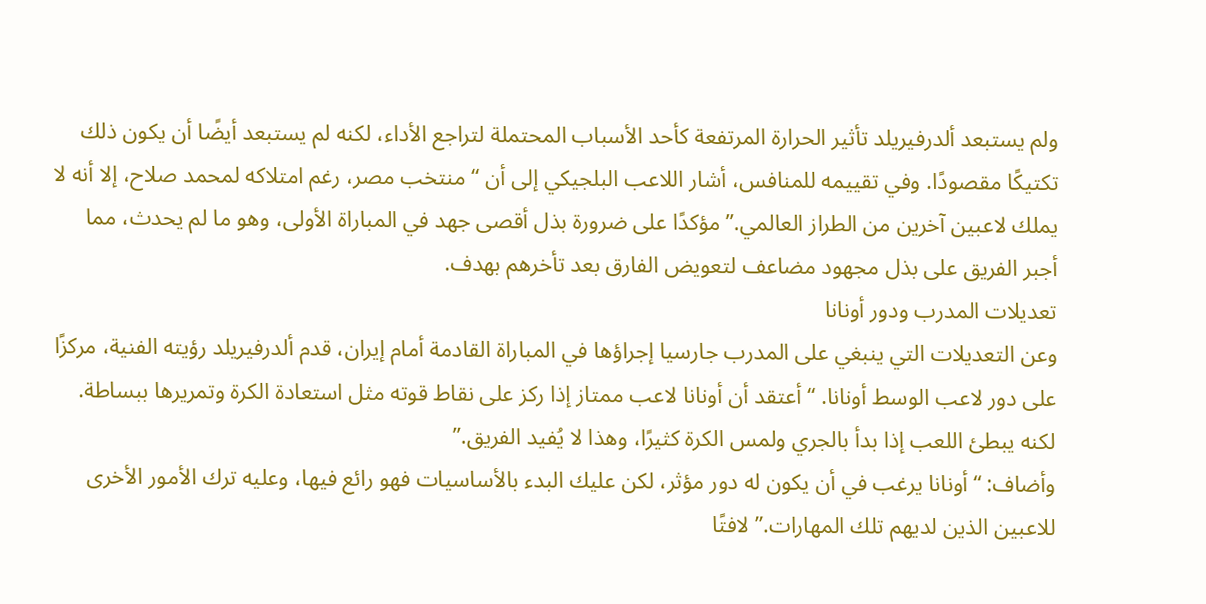ولم يستبعد ألدرفيريلد تأثير الحرارة المرتفعة كأحد الأسباب المحتملة لتراجع الأداء، لكنه لم يستبعد أيضًا أن يكون ذلك تكتيكًا مقصودًا. وفي تقييمه للمنافس، أشار اللاعب البلجيكي إلى أن “منتخب مصر، رغم امتلاكه لمحمد صلاح، إلا أنه لا يملك لاعبين آخرين من الطراز العالمي.” مؤكدًا على ضرورة بذل أقصى جهد في المباراة الأولى، وهو ما لم يحدث، مما أجبر الفريق على بذل مجهود مضاعف لتعويض الفارق بعد تأخرهم بهدف.
تعديلات المدرب ودور أونانا
وعن التعديلات التي ينبغي على المدرب جارسيا إجراؤها في المباراة القادمة أمام إيران، قدم ألدرفيريلد رؤيته الفنية، مركزًا على دور لاعب الوسط أونانا. “أعتقد أن أونانا لاعب ممتاز إذا ركز على نقاط قوته مثل استعادة الكرة وتمريرها ببساطة. لكنه يبطئ اللعب إذا بدأ بالجري ولمس الكرة كثيرًا، وهذا لا يُفيد الفريق.”
وأضاف: “أونانا يرغب في أن يكون له دور مؤثر، لكن عليك البدء بالأساسيات فهو رائع فيها، وعليه ترك الأمور الأخرى للاعبين الذين لديهم تلك المهارات.” لافتًا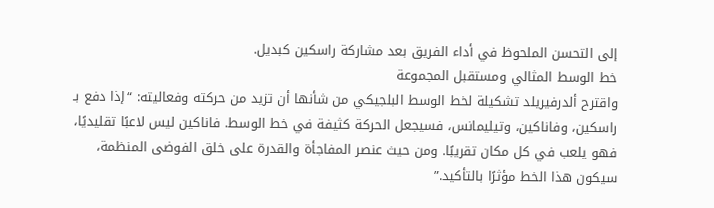إلى التحسن الملحوظ في أداء الفريق بعد مشاركة راسكين كبديل.
خط الوسط المثالي ومستقبل المجموعة
واقترح ألدرفيريلد تشكيلة لخط الوسط البلجيكي من شأنها أن تزيد من حركته وفعاليته: “إذا دفع بـ راسكين، وفاناكين، وتيليمانس، فسيجعل الحركة كثيفة في خط الوسط. فاناكين ليس لاعبًا تقليديًا، فهو يلعب في كل مكان تقريبًا. ومن حيث عنصر المفاجأة والقدرة على خلق الفوضى المنظمة، سيكون هذا الخط مؤثرًا بالتأكيد.”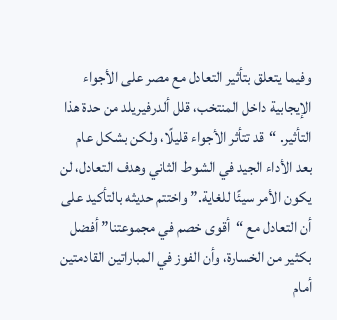وفيما يتعلق بتأثير التعادل مع مصر على الأجواء الإيجابية داخل المنتخب، قلل ألدرفيريلد من حدة هذا التأثير. “قد تتأثر الأجواء قليلًا، ولكن بشكل عام بعد الأداء الجيد في الشوط الثاني وهدف التعادل، لن يكون الأمر سيئًا للغاية.” واختتم حديثه بالتأكيد على أن التعادل مع “أقوى خصم في مجموعتنا” أفضل بكثير من الخسارة، وأن الفوز في المباراتين القادمتين أمام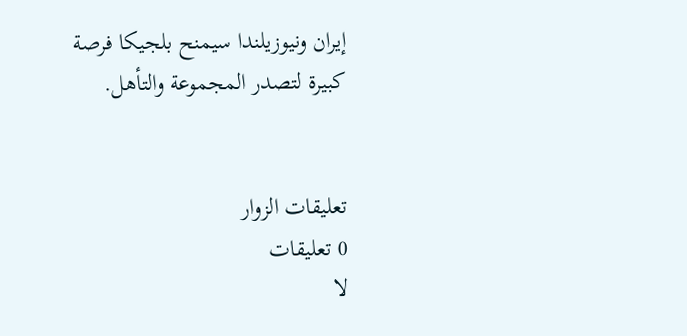إيران ونيوزيلندا سيمنح بلجيكا فرصة كبيرة لتصدر المجموعة والتأهل.


تعليقات الزوار
0 تعليقات
لا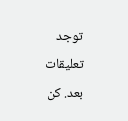توجد تعليقات بعد. كن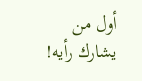أول من يشارك رأيه!